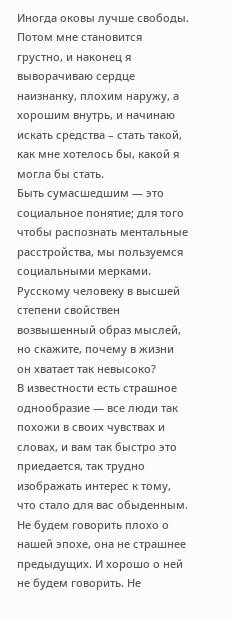Иногда оковы лучше свободы.
Потом мне становится грустно, и наконец я выворачиваю сердце наизнанку, плохим наружу, а хорошим внутрь, и начинаю искать средства – стать такой, как мне хотелось бы, какой я могла бы стать.
Быть сумасшедшим — это социальное понятие; для того чтобы распознать ментальные расстройства, мы пользуемся социальными мерками.
Русскому человеку в высшей степени свойствен возвышенный образ мыслей, но скажите, почему в жизни он хватает так невысоко?
В известности есть страшное однообразие — все люди так похожи в своих чувствах и словах, и вам так быстро это приедается, так трудно изображать интерес к тому, что стало для вас обыденным.
Не будем говорить плохо о нашей эпохе, она не страшнее предыдущих. И хорошо о ней не будем говорить. Не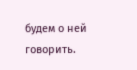будем о ней говорить.